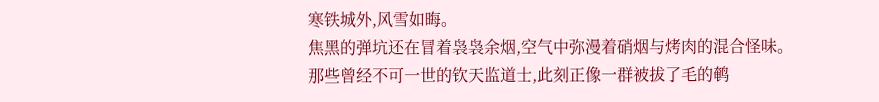寒铁城外,风雪如晦。
焦黑的弹坑还在冒着袅袅余烟,空气中弥漫着硝烟与烤肉的混合怪味。
那些曾经不可一世的钦天监道士,此刻正像一群被拔了毛的鹌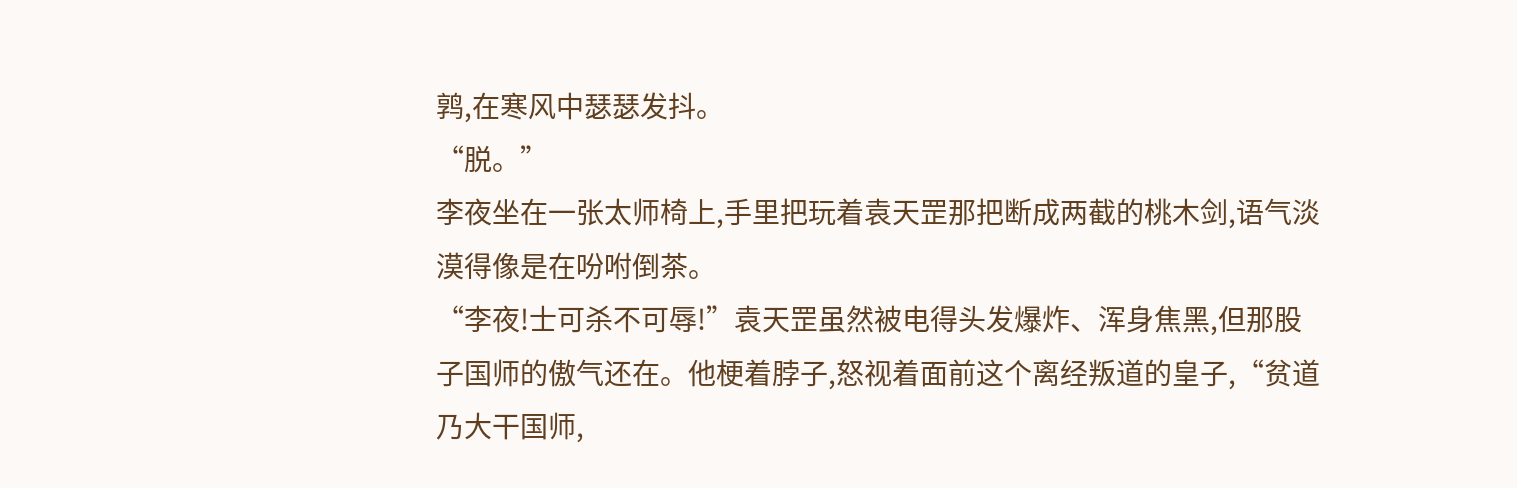鹑,在寒风中瑟瑟发抖。
“脱。”
李夜坐在一张太师椅上,手里把玩着袁天罡那把断成两截的桃木剑,语气淡漠得像是在吩咐倒茶。
“李夜!士可杀不可辱!”袁天罡虽然被电得头发爆炸、浑身焦黑,但那股子国师的傲气还在。他梗着脖子,怒视着面前这个离经叛道的皇子,“贫道乃大干国师,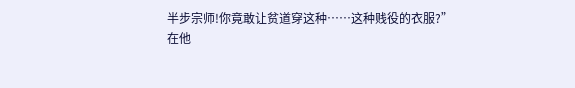半步宗师!你竟敢让贫道穿这种……这种贱役的衣服?”
在他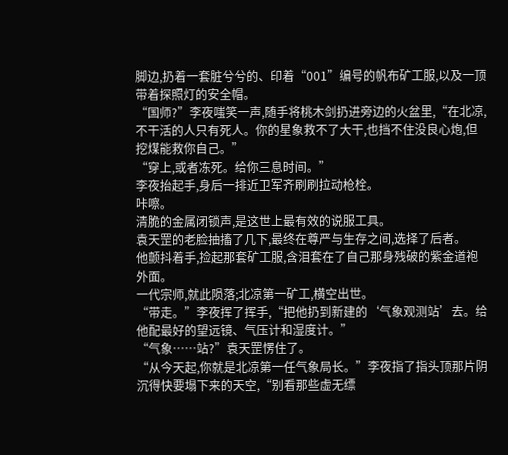脚边,扔着一套脏兮兮的、印着“001”编号的帆布矿工服,以及一顶带着探照灯的安全帽。
“国师?”李夜嗤笑一声,随手将桃木剑扔进旁边的火盆里,“在北凉,不干活的人只有死人。你的星象救不了大干,也挡不住没良心炮,但挖煤能救你自己。”
“穿上,或者冻死。给你三息时间。”
李夜抬起手,身后一排近卫军齐刷刷拉动枪栓。
咔嚓。
清脆的金属闭锁声,是这世上最有效的说服工具。
袁天罡的老脸抽搐了几下,最终在尊严与生存之间,选择了后者。
他颤抖着手,捡起那套矿工服,含泪套在了自己那身残破的紫金道袍外面。
一代宗师,就此陨落;北凉第一矿工,横空出世。
“带走。”李夜挥了挥手,“把他扔到新建的‘气象观测站’去。给他配最好的望远镜、气压计和湿度计。”
“气象……站?”袁天罡愣住了。
“从今天起,你就是北凉第一任气象局长。”李夜指了指头顶那片阴沉得快要塌下来的天空,“别看那些虚无缥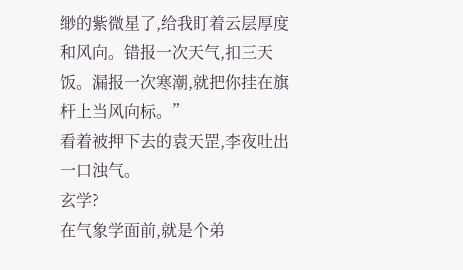缈的紫微星了,给我盯着云层厚度和风向。错报一次天气,扣三天饭。漏报一次寒潮,就把你挂在旗杆上当风向标。”
看着被押下去的袁天罡,李夜吐出一口浊气。
玄学?
在气象学面前,就是个弟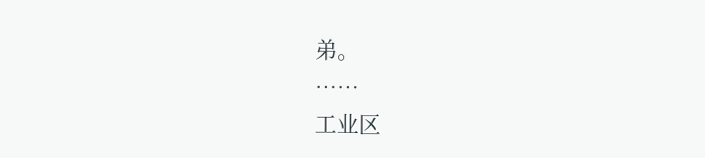弟。
……
工业区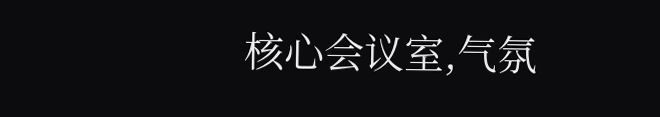核心会议室,气氛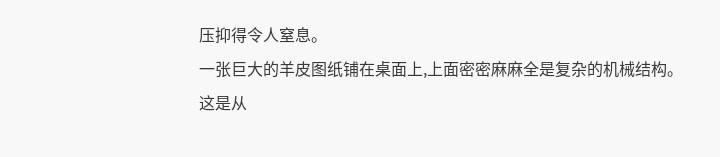压抑得令人窒息。
一张巨大的羊皮图纸铺在桌面上,上面密密麻麻全是复杂的机械结构。
这是从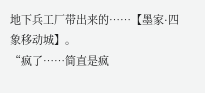地下兵工厂带出来的……【墨家·四象移动城】。
“疯了……简直是疯